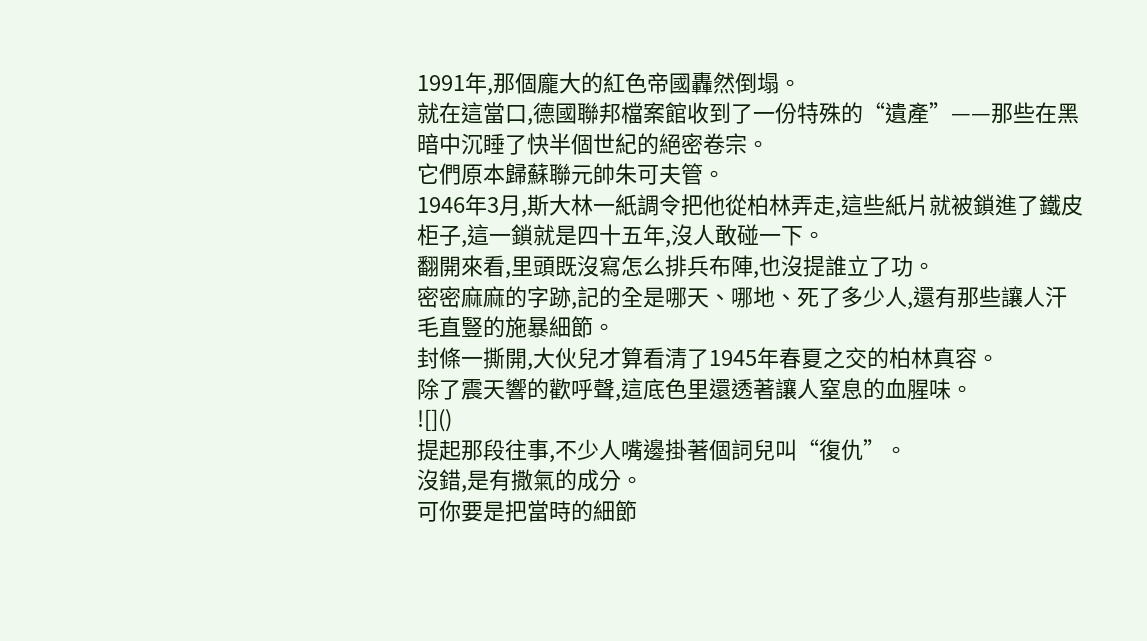1991年,那個龐大的紅色帝國轟然倒塌。
就在這當口,德國聯邦檔案館收到了一份特殊的“遺產”——那些在黑暗中沉睡了快半個世紀的絕密卷宗。
它們原本歸蘇聯元帥朱可夫管。
1946年3月,斯大林一紙調令把他從柏林弄走,這些紙片就被鎖進了鐵皮柜子,這一鎖就是四十五年,沒人敢碰一下。
翻開來看,里頭既沒寫怎么排兵布陣,也沒提誰立了功。
密密麻麻的字跡,記的全是哪天、哪地、死了多少人,還有那些讓人汗毛直豎的施暴細節。
封條一撕開,大伙兒才算看清了1945年春夏之交的柏林真容。
除了震天響的歡呼聲,這底色里還透著讓人窒息的血腥味。
![]()
提起那段往事,不少人嘴邊掛著個詞兒叫“復仇”。
沒錯,是有撒氣的成分。
可你要是把當時的細節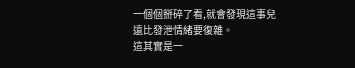一個個掰碎了看,就會發現這事兒遠比發泄情緒要復雜。
這其實是一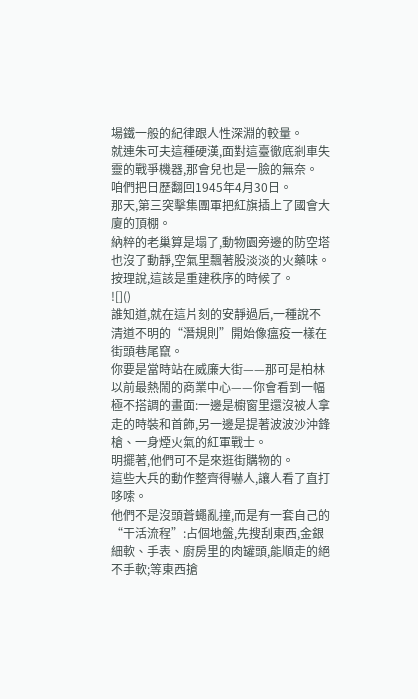場鐵一般的紀律跟人性深淵的較量。
就連朱可夫這種硬漢,面對這臺徹底剎車失靈的戰爭機器,那會兒也是一臉的無奈。
咱們把日歷翻回1945年4月30日。
那天,第三突擊集團軍把紅旗插上了國會大廈的頂棚。
納粹的老巢算是塌了,動物園旁邊的防空塔也沒了動靜,空氣里飄著股淡淡的火藥味。
按理說,這該是重建秩序的時候了。
![]()
誰知道,就在這片刻的安靜過后,一種說不清道不明的“潛規則”開始像瘟疫一樣在街頭巷尾竄。
你要是當時站在威廉大街——那可是柏林以前最熱鬧的商業中心——你會看到一幅極不搭調的畫面:一邊是櫥窗里還沒被人拿走的時裝和首飾,另一邊是提著波波沙沖鋒槍、一身煙火氣的紅軍戰士。
明擺著,他們可不是來逛街購物的。
這些大兵的動作整齊得嚇人,讓人看了直打哆嗦。
他們不是沒頭蒼蠅亂撞,而是有一套自己的“干活流程”:占個地盤,先搜刮東西,金銀細軟、手表、廚房里的肉罐頭,能順走的絕不手軟;等東西搶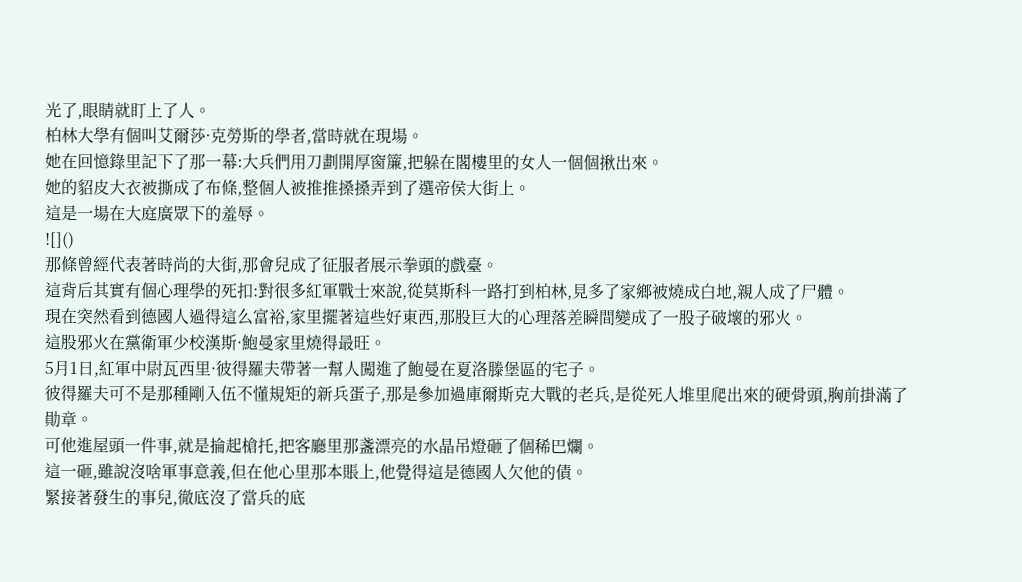光了,眼睛就盯上了人。
柏林大學有個叫艾爾莎·克勞斯的學者,當時就在現場。
她在回憶錄里記下了那一幕:大兵們用刀劃開厚窗簾,把躲在閣樓里的女人一個個揪出來。
她的貂皮大衣被撕成了布條,整個人被推推搡搡弄到了選帝侯大街上。
這是一場在大庭廣眾下的羞辱。
![]()
那條曾經代表著時尚的大街,那會兒成了征服者展示拳頭的戲臺。
這背后其實有個心理學的死扣:對很多紅軍戰士來說,從莫斯科一路打到柏林,見多了家鄉被燒成白地,親人成了尸體。
現在突然看到德國人過得這么富裕,家里擺著這些好東西,那股巨大的心理落差瞬間變成了一股子破壞的邪火。
這股邪火在黨衛軍少校漢斯·鮑曼家里燒得最旺。
5月1日,紅軍中尉瓦西里·彼得羅夫帶著一幫人闖進了鮑曼在夏洛滕堡區的宅子。
彼得羅夫可不是那種剛入伍不懂規矩的新兵蛋子,那是參加過庫爾斯克大戰的老兵,是從死人堆里爬出來的硬骨頭,胸前掛滿了勛章。
可他進屋頭一件事,就是掄起槍托,把客廳里那盞漂亮的水晶吊燈砸了個稀巴爛。
這一砸,雖說沒啥軍事意義,但在他心里那本賬上,他覺得這是德國人欠他的債。
緊接著發生的事兒,徹底沒了當兵的底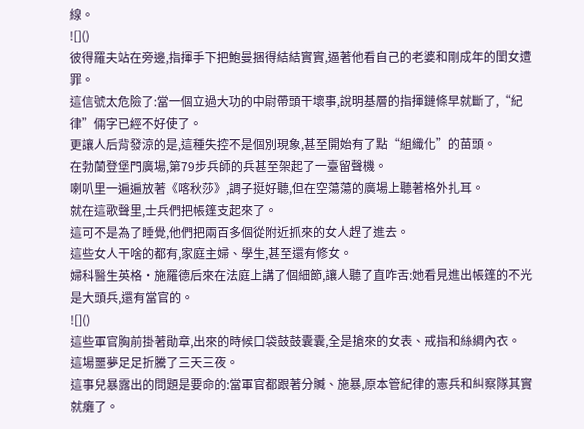線。
![]()
彼得羅夫站在旁邊,指揮手下把鮑曼捆得結結實實,逼著他看自己的老婆和剛成年的閨女遭罪。
這信號太危險了:當一個立過大功的中尉帶頭干壞事,說明基層的指揮鏈條早就斷了,“紀律”倆字已經不好使了。
更讓人后背發涼的是,這種失控不是個別現象,甚至開始有了點“組織化”的苗頭。
在勃蘭登堡門廣場,第79步兵師的兵甚至架起了一臺留聲機。
喇叭里一遍遍放著《喀秋莎》,調子挺好聽,但在空蕩蕩的廣場上聽著格外扎耳。
就在這歌聲里,士兵們把帳篷支起來了。
這可不是為了睡覺,他們把兩百多個從附近抓來的女人趕了進去。
這些女人干啥的都有,家庭主婦、學生,甚至還有修女。
婦科醫生英格·施羅德后來在法庭上講了個細節,讓人聽了直咋舌:她看見進出帳篷的不光是大頭兵,還有當官的。
![]()
這些軍官胸前掛著勛章,出來的時候口袋鼓鼓囊囊,全是搶來的女表、戒指和絲綢內衣。
這場噩夢足足折騰了三天三夜。
這事兒暴露出的問題是要命的:當軍官都跟著分贓、施暴,原本管紀律的憲兵和糾察隊其實就癱了。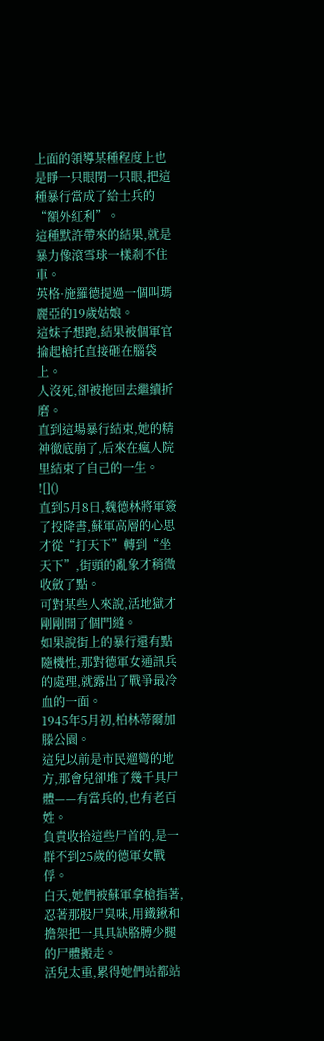上面的領導某種程度上也是睜一只眼閉一只眼,把這種暴行當成了給士兵的“額外紅利”。
這種默許帶來的結果,就是暴力像滾雪球一樣剎不住車。
英格·施羅德提過一個叫瑪麗亞的19歲姑娘。
這妹子想跑,結果被個軍官掄起槍托直接砸在腦袋上。
人沒死,卻被拖回去繼續折磨。
直到這場暴行結束,她的精神徹底崩了,后來在瘋人院里結束了自己的一生。
![]()
直到5月8日,魏德林將軍簽了投降書,蘇軍高層的心思才從“打天下”轉到“坐天下”,街頭的亂象才稍微收斂了點。
可對某些人來說,活地獄才剛剛開了個門縫。
如果說街上的暴行還有點隨機性,那對德軍女通訊兵的處理,就露出了戰爭最冷血的一面。
1945年5月初,柏林蒂爾加滕公園。
這兒以前是市民遛彎的地方,那會兒卻堆了幾千具尸體——有當兵的,也有老百姓。
負責收拾這些尸首的,是一群不到25歲的德軍女戰俘。
白天,她們被蘇軍拿槍指著,忍著那股尸臭味,用鐵鍬和擔架把一具具缺胳膊少腿的尸體搬走。
活兒太重,累得她們站都站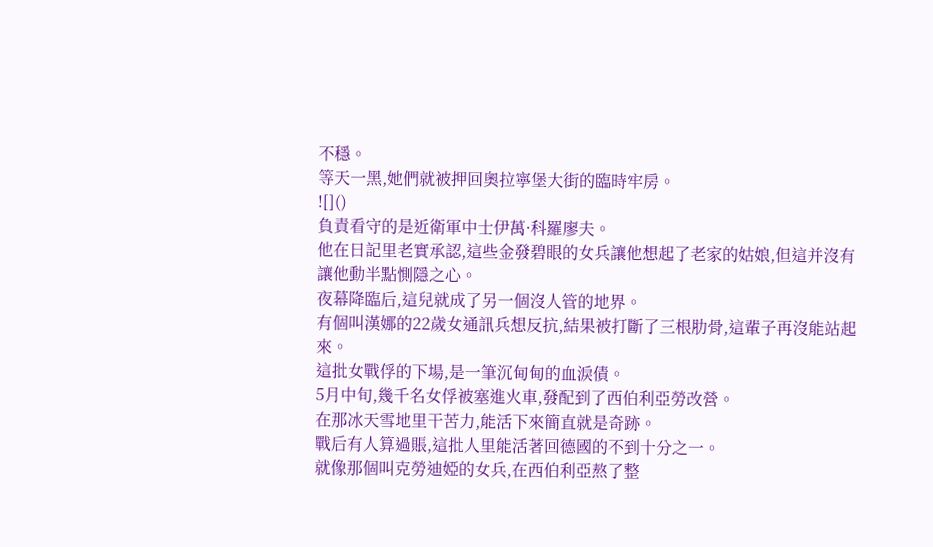不穩。
等天一黑,她們就被押回奧拉寧堡大街的臨時牢房。
![]()
負責看守的是近衛軍中士伊萬·科羅廖夫。
他在日記里老實承認,這些金發碧眼的女兵讓他想起了老家的姑娘,但這并沒有讓他動半點惻隱之心。
夜幕降臨后,這兒就成了另一個沒人管的地界。
有個叫漢娜的22歲女通訊兵想反抗,結果被打斷了三根肋骨,這輩子再沒能站起來。
這批女戰俘的下場,是一筆沉甸甸的血淚債。
5月中旬,幾千名女俘被塞進火車,發配到了西伯利亞勞改營。
在那冰天雪地里干苦力,能活下來簡直就是奇跡。
戰后有人算過賬,這批人里能活著回德國的不到十分之一。
就像那個叫克勞迪婭的女兵,在西伯利亞熬了整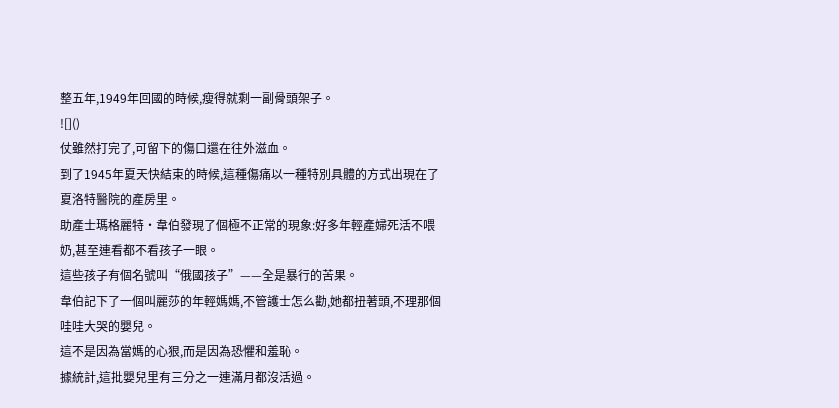整五年,1949年回國的時候,瘦得就剩一副骨頭架子。
![]()
仗雖然打完了,可留下的傷口還在往外滋血。
到了1945年夏天快結束的時候,這種傷痛以一種特別具體的方式出現在了夏洛特醫院的產房里。
助產士瑪格麗特·韋伯發現了個極不正常的現象:好多年輕產婦死活不喂奶,甚至連看都不看孩子一眼。
這些孩子有個名號叫“俄國孩子”——全是暴行的苦果。
韋伯記下了一個叫麗莎的年輕媽媽,不管護士怎么勸,她都扭著頭,不理那個哇哇大哭的嬰兒。
這不是因為當媽的心狠,而是因為恐懼和羞恥。
據統計,這批嬰兒里有三分之一連滿月都沒活過。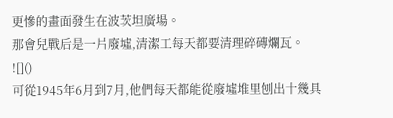更慘的畫面發生在波茨坦廣場。
那會兒戰后是一片廢墟,清潔工每天都要清理碎磚爛瓦。
![]()
可從1945年6月到7月,他們每天都能從廢墟堆里刨出十幾具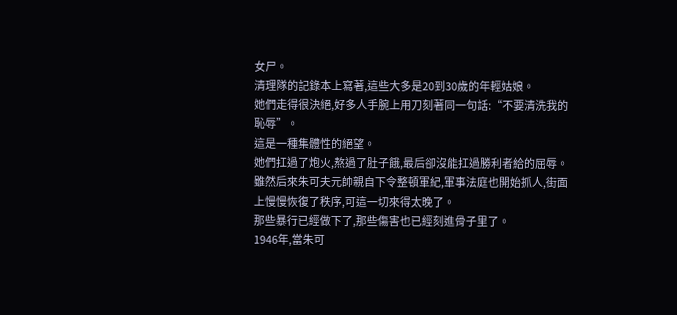女尸。
清理隊的記錄本上寫著,這些大多是20到30歲的年輕姑娘。
她們走得很決絕,好多人手腕上用刀刻著同一句話:“不要清洗我的恥辱”。
這是一種集體性的絕望。
她們扛過了炮火,熬過了肚子餓,最后卻沒能扛過勝利者給的屈辱。
雖然后來朱可夫元帥親自下令整頓軍紀,軍事法庭也開始抓人,街面上慢慢恢復了秩序,可這一切來得太晚了。
那些暴行已經做下了,那些傷害也已經刻進骨子里了。
1946年,當朱可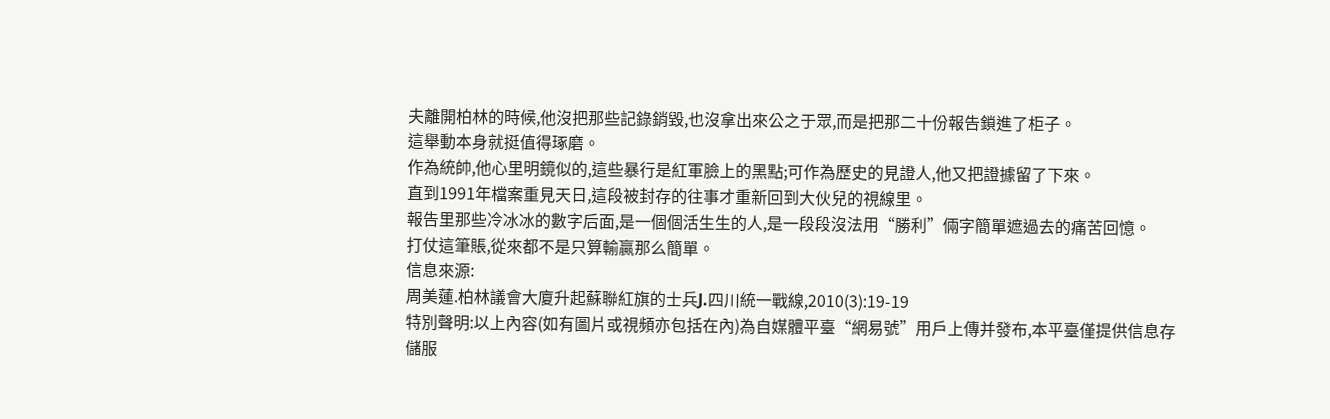夫離開柏林的時候,他沒把那些記錄銷毀,也沒拿出來公之于眾,而是把那二十份報告鎖進了柜子。
這舉動本身就挺值得琢磨。
作為統帥,他心里明鏡似的,這些暴行是紅軍臉上的黑點;可作為歷史的見證人,他又把證據留了下來。
直到1991年檔案重見天日,這段被封存的往事才重新回到大伙兒的視線里。
報告里那些冷冰冰的數字后面,是一個個活生生的人,是一段段沒法用“勝利”倆字簡單遮過去的痛苦回憶。
打仗這筆賬,從來都不是只算輸贏那么簡單。
信息來源:
周美蓮.柏林議會大廈升起蘇聯紅旗的士兵J.四川統一戰線,2010(3):19-19
特別聲明:以上內容(如有圖片或視頻亦包括在內)為自媒體平臺“網易號”用戶上傳并發布,本平臺僅提供信息存儲服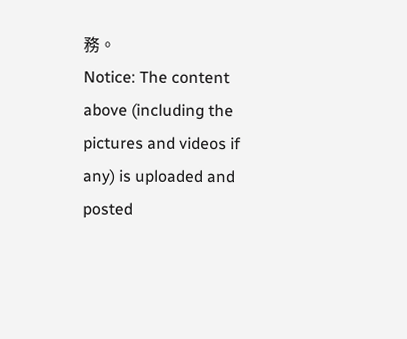務。
Notice: The content above (including the pictures and videos if any) is uploaded and posted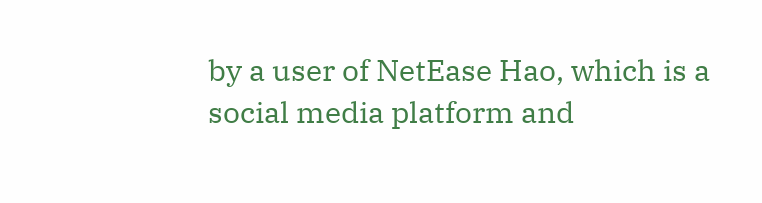by a user of NetEase Hao, which is a social media platform and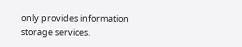only provides information storage services.